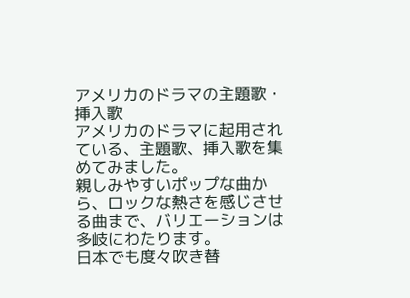アメリカのドラマの主題歌・挿入歌
アメリカのドラマに起用されている、主題歌、挿入歌を集めてみました。
親しみやすいポップな曲から、ロックな熱さを感じさせる曲まで、バリエーションは多岐にわたります。
日本でも度々吹き替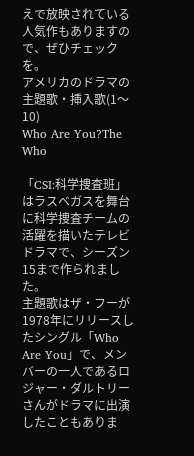えで放映されている人気作もありますので、ぜひチェックを。
アメリカのドラマの主題歌・挿入歌(1〜10)
Who Are You?The Who

「CSI:科学捜査班」はラスベガスを舞台に科学捜査チームの活躍を描いたテレビドラマで、シーズン15まで作られました。
主題歌はザ・フーが1978年にリリースしたシングル「Who Are You」で、メンバーの一人であるロジャー・ダルトリーさんがドラマに出演したこともありま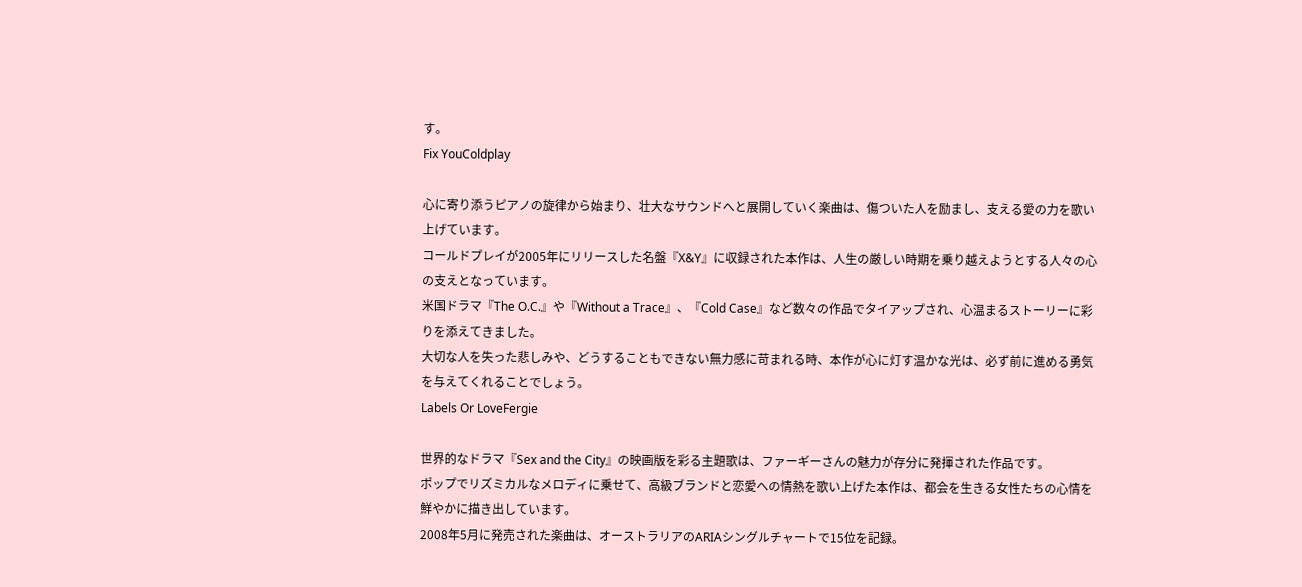す。
Fix YouColdplay

心に寄り添うピアノの旋律から始まり、壮大なサウンドへと展開していく楽曲は、傷ついた人を励まし、支える愛の力を歌い上げています。
コールドプレイが2005年にリリースした名盤『X&Y』に収録された本作は、人生の厳しい時期を乗り越えようとする人々の心の支えとなっています。
米国ドラマ『The O.C.』や『Without a Trace』、『Cold Case』など数々の作品でタイアップされ、心温まるストーリーに彩りを添えてきました。
大切な人を失った悲しみや、どうすることもできない無力感に苛まれる時、本作が心に灯す温かな光は、必ず前に進める勇気を与えてくれることでしょう。
Labels Or LoveFergie

世界的なドラマ『Sex and the City』の映画版を彩る主題歌は、ファーギーさんの魅力が存分に発揮された作品です。
ポップでリズミカルなメロディに乗せて、高級ブランドと恋愛への情熱を歌い上げた本作は、都会を生きる女性たちの心情を鮮やかに描き出しています。
2008年5月に発売された楽曲は、オーストラリアのARIAシングルチャートで15位を記録。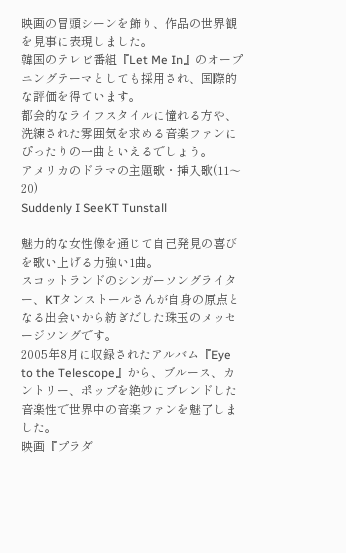映画の冒頭シーンを飾り、作品の世界観を見事に表現しました。
韓国のテレビ番組『Let Me In』のオープニングテーマとしても採用され、国際的な評価を得ています。
都会的なライフスタイルに憧れる方や、洗練された雰囲気を求める音楽ファンにぴったりの一曲といえるでしょう。
アメリカのドラマの主題歌・挿入歌(11〜20)
Suddenly I SeeKT Tunstall

魅力的な女性像を通じて自己発見の喜びを歌い上げる力強い1曲。
スコットランドのシンガーソングライター、KTタンストールさんが自身の原点となる出会いから紡ぎだした珠玉のメッセージソングです。
2005年8月に収録されたアルバム『Eye to the Telescope』から、ブルース、カントリー、ポップを絶妙にブレンドした音楽性で世界中の音楽ファンを魅了しました。
映画『プラダ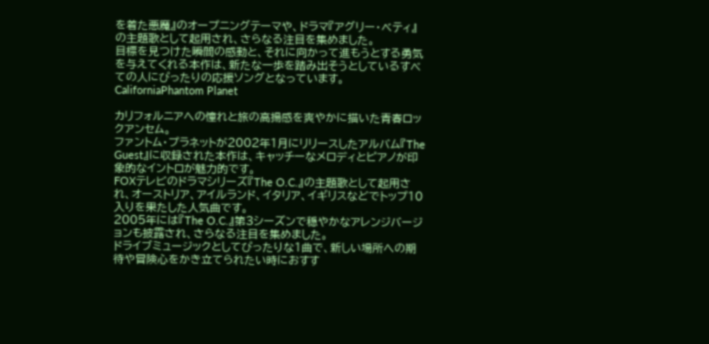を着た悪魔』のオープニングテーマや、ドラマ『アグリー・ベティ』の主題歌として起用され、さらなる注目を集めました。
目標を見つけた瞬間の感動と、それに向かって進もうとする勇気を与えてくれる本作は、新たな一歩を踏み出そうとしているすべての人にぴったりの応援ソングとなっています。
CaliforniaPhantom Planet

カリフォルニアへの憧れと旅の高揚感を爽やかに描いた青春ロックアンセム。
ファントム・プラネットが2002年1月にリリースしたアルバム『The Guest』に収録された本作は、キャッチーなメロディとピアノが印象的なイントロが魅力的です。
FOXテレビのドラマシリーズ『The O.C.』の主題歌として起用され、オーストリア、アイルランド、イタリア、イギリスなどでトップ10入りを果たした人気曲です。
2005年には『The O.C.』第3シーズンで穏やかなアレンジバージョンも披露され、さらなる注目を集めました。
ドライブミュージックとしてぴったりな1曲で、新しい場所への期待や冒険心をかき立てられたい時におすす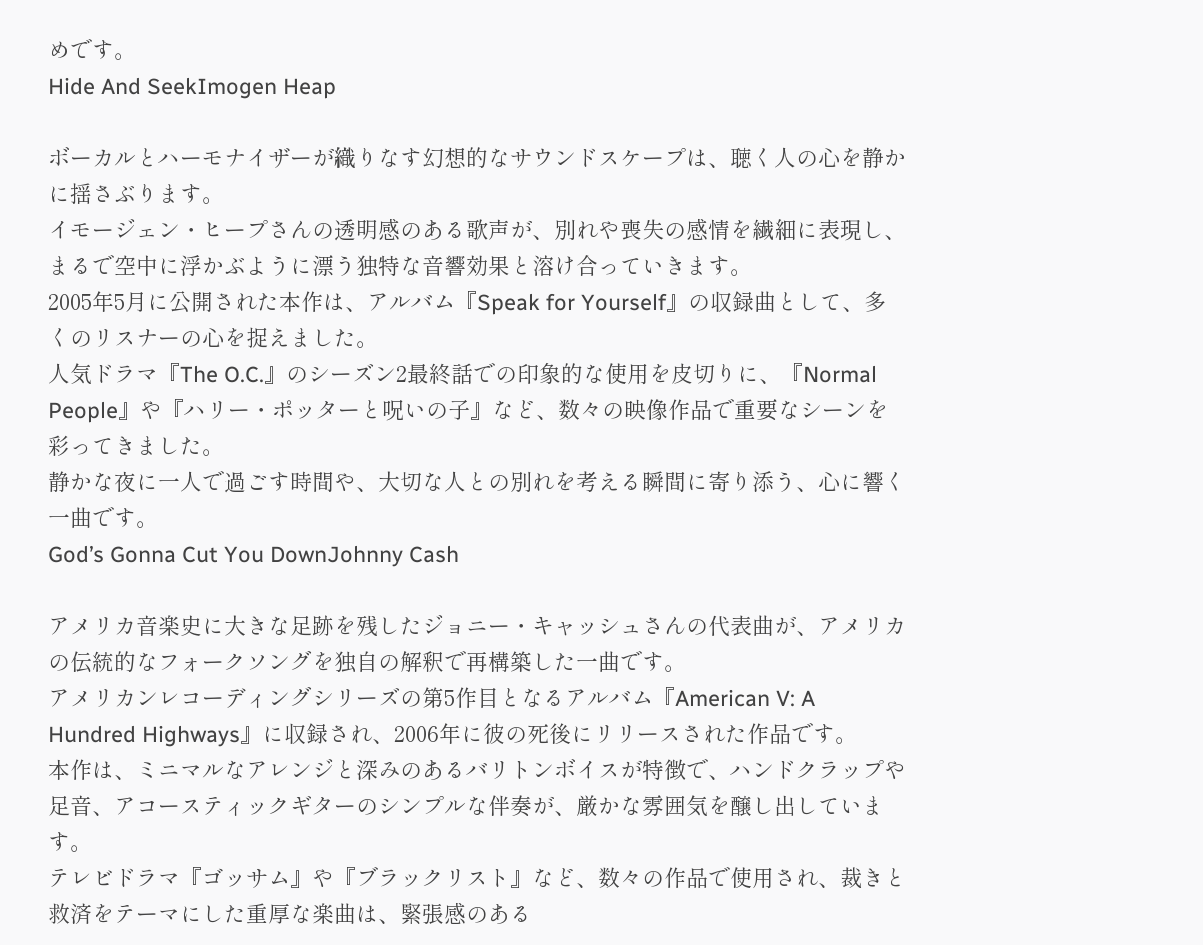めです。
Hide And SeekImogen Heap

ボーカルとハーモナイザーが織りなす幻想的なサウンドスケープは、聴く人の心を静かに揺さぶります。
イモージェン・ヒープさんの透明感のある歌声が、別れや喪失の感情を繊細に表現し、まるで空中に浮かぶように漂う独特な音響効果と溶け合っていきます。
2005年5月に公開された本作は、アルバム『Speak for Yourself』の収録曲として、多くのリスナーの心を捉えました。
人気ドラマ『The O.C.』のシーズン2最終話での印象的な使用を皮切りに、『Normal People』や『ハリー・ポッターと呪いの子』など、数々の映像作品で重要なシーンを彩ってきました。
静かな夜に一人で過ごす時間や、大切な人との別れを考える瞬間に寄り添う、心に響く一曲です。
God’s Gonna Cut You DownJohnny Cash

アメリカ音楽史に大きな足跡を残したジョニー・キャッシュさんの代表曲が、アメリカの伝統的なフォークソングを独自の解釈で再構築した一曲です。
アメリカンレコーディングシリーズの第5作目となるアルバム『American V: A Hundred Highways』に収録され、2006年に彼の死後にリリースされた作品です。
本作は、ミニマルなアレンジと深みのあるバリトンボイスが特徴で、ハンドクラップや足音、アコースティックギターのシンプルな伴奏が、厳かな雰囲気を醸し出しています。
テレビドラマ『ゴッサム』や『ブラックリスト』など、数々の作品で使用され、裁きと救済をテーマにした重厚な楽曲は、緊張感のある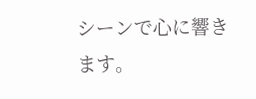シーンで心に響きます。